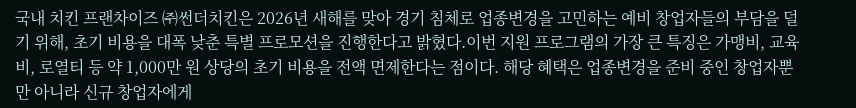국내 치킨 프랜차이즈 ㈜썬더치킨은 2026년 새해를 맞아 경기 침체로 업종변경을 고민하는 예비 창업자들의 부담을 덜기 위해, 초기 비용을 대폭 낮춘 특별 프로모션을 진행한다고 밝혔다.이번 지원 프로그램의 가장 큰 특징은 가맹비, 교육비, 로열티 등 약 1,000만 원 상당의 초기 비용을 전액 면제한다는 점이다. 해당 혜택은 업종변경을 준비 중인 창업자뿐만 아니라 신규 창업자에게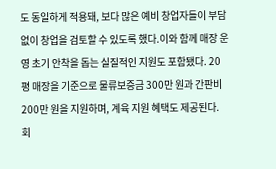도 동일하게 적용돼, 보다 많은 예비 창업자들이 부담 없이 창업을 검토할 수 있도록 했다.이와 함께 매장 운영 초기 안착을 돕는 실질적인 지원도 포함됐다. 20평 매장을 기준으로 물류보증금 300만 원과 간판비 200만 원을 지원하며, 계육 지원 혜택도 제공된다. 회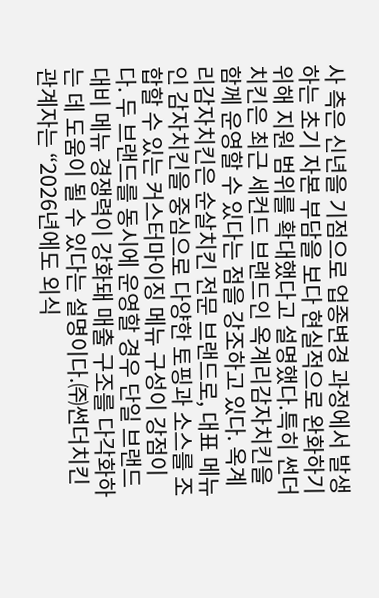사 측은 신년을 기점으로 업종변경 과정에서 발생하는 초기 자본 부담을 보다 현실적으로 완화하기 위해 지원 범위를 확대했다고 설명했다.특히 썬더치킨은 최근 세컨드 브랜드인 옥계리감자치킨을 함께 운영할 수 있다는 점을 강조하고 있다. 옥계리감자치킨은 순살치킨 전문 브랜드로, 대표 메뉴인 감자치킨을 중심으로 다양한 토핑과 소스를 조합할 수 있는 커스터마이징 메뉴 구성이 강점이다. 두 브랜드를 동시에 운영할 경우 단일 브랜드 대비 메뉴 경쟁력이 강화돼 매출 구조를 다각화하는 데 도움이 될 수 있다는 설명이다.㈜썬더치킨 관계자는 “2026년에도 외식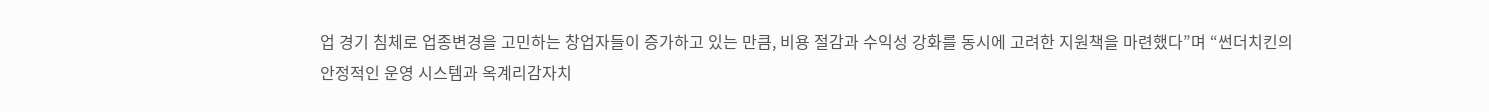업 경기 침체로 업종변경을 고민하는 창업자들이 증가하고 있는 만큼, 비용 절감과 수익성 강화를 동시에 고려한 지원책을 마련했다”며 “썬더치킨의 안정적인 운영 시스템과 옥계리감자치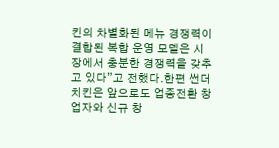킨의 차별화된 메뉴 경쟁력이 결합된 복합 운영 모델은 시장에서 충분한 경쟁력을 갖추고 있다”고 전했다.한편 썬더치킨은 앞으로도 업종전환 창업자와 신규 창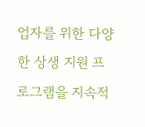업자를 위한 다양한 상생 지원 프로그램을 지속적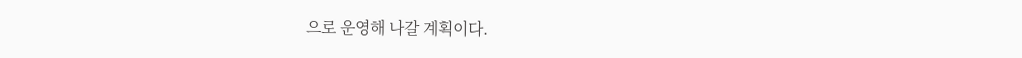으로 운영해 나갈 계획이다.